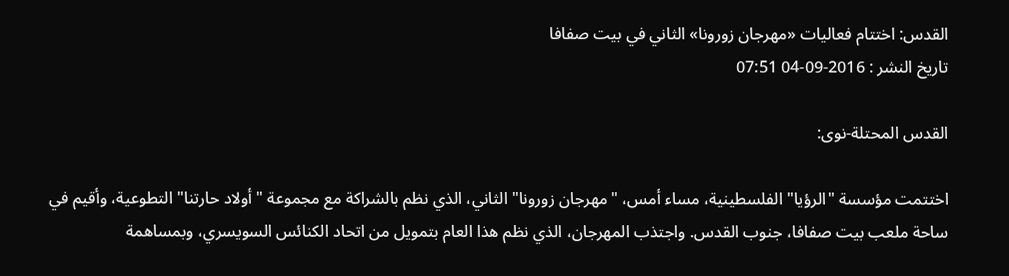القدس: اختتام فعاليات «مهرجان زورونا» الثاني في بيت صفافا
تاريخ النشر : 2016-09-04 07:51

القدس المحتلة-نوى:

اختتمت مؤسسة "الرؤيا" الفلسطينية، مساء أمس، "مهرجان زورونا" الثاني، الذي نظم بالشراكة مع مجموعة "أولاد حارتنا" التطوعية، وأقيم في ساحة ملعب بيت صفافا، جنوب القدس. واجتذب المهرجان، الذي نظم هذا العام بتمويل من اتحاد الكنائس السويسري، وبمساهمة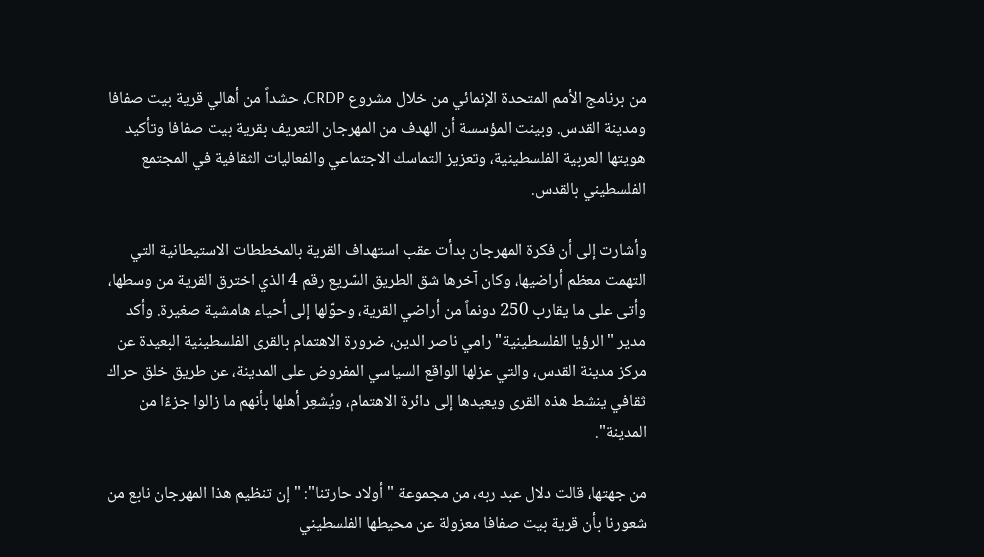من برنامج الأمم المتحدة الإنمائي من خلال مشروع CRDP، حشداً من أهالي قرية بيت صفافا ومدينة القدس. وبينت المؤسسة أن الهدف من المهرجان التعريف بقرية بيت صفافا وتأكيد هويتها العربية الفلسطينية، وتعزيز التماسك الاجتماعي والفعاليات الثقافية في المجتمع الفلسطيني بالقدس.

وأشارت إلى أن فكرة المهرجان بدأت عقب استهداف القرية بالمخططات الاستيطانية التي التهمت معظم أراضيها، وكان آخرها شق الطريق السّريع رقم 4 الذي اخترق القرية من وسطها، وأتى على ما يقارب 250 دونماً من أراضي القرية، وحوّلها إلى أحياء هامشية صغيرة. وأكد مدير "الرؤيا الفلسطينية" رامي ناصر الدين، ضرورة الاهتمام بالقرى الفلسطينية البعيدة عن مركز مدينة القدس، والتي عزلها الواقع السياسي المفروض على المدينة، عن طريق خلق حراك ثقافي ينشط هذه القرى ويعيدها إلى دائرة الاهتمام، ويُشعِر أهلها بأنهم ما زالوا جزءًا من المدينة".

من جهتها، قالت دلال عبد ربه، من مجموعة "أولاد حارتنا": "إن تنظيم هذا المهرجان نابع من شعورنا بأن قرية بيت صفافا معزولة عن محيطها الفلسطيني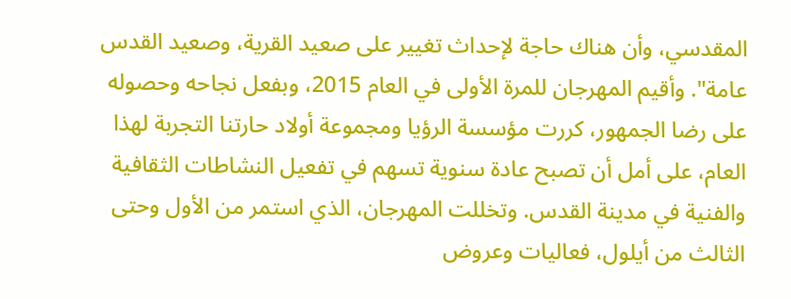المقدسي، وأن هناك حاجة لإحداث تغيير على صعيد القرية، وصعيد القدس عامة". وأقيم المهرجان للمرة الأولى في العام 2015، وبفعل نجاحه وحصوله على رضا الجمهور، كررت مؤسسة الرؤيا ومجموعة أولاد حارتنا التجربة لهذا العام، على أمل أن تصبح عادة سنوية تسهم في تفعيل النشاطات الثقافية والفنية في مدينة القدس. وتخللت المهرجان، الذي استمر من الأول وحتى الثالث من أيلول، فعاليات وعروض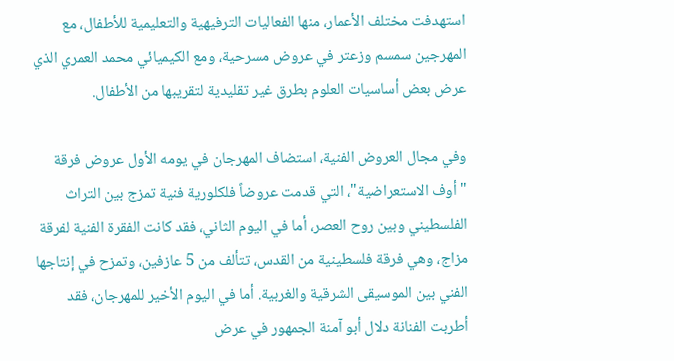استهدفت مختلف الأعمار، منها الفعاليات الترفيهية والتعليمية للأطفال، مع المهرجين سمسم وزعتر في عروض مسرحية، ومع الكيميائي محمد العمري الذي عرض بعض أساسيات العلوم بطرق غير تقليدية لتقريبها من الأطفال.

وفي مجال العروض الفنية، استضاف المهرجان في يومه الأول عروض فرقة "أوف الاستعراضية"، التي قدمت عروضاً فلكلورية فنية تمزج بين التراث الفلسطيني وبين روح العصر، أما في اليوم الثاني، فقد كانت الفقرة الفنية لفرقة مزاج، وهي فرقة فلسطينية من القدس، تتألف من 5 عازفين، وتمزح في إنتاجها الفني بين الموسيقى الشرقية والغربية. أما في اليوم الأخير للمهرجان، فقد أطربت الفنانة دلال أبو آمنة الجمهور في عرض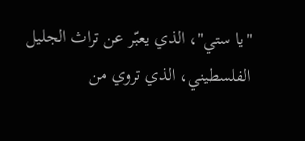"يا ستي"، الذي يعبّر عن تراث الجليل الفلسطيني، الذي تروي من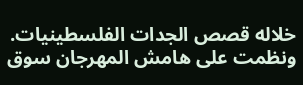خلاله قصص الجدات الفلسطينيات. ونظمت على هامش المهرجان سوق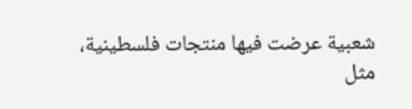شعبية عرضت فيها منتجات فلسطينية، مثل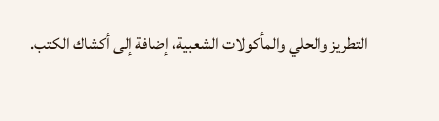التطريز والحلي والمأكولات الشعبية، إضافة إلى أكشاك الكتب.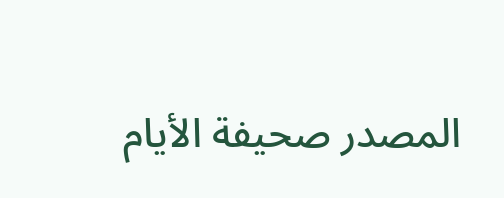المصدر صحيفة الأيام